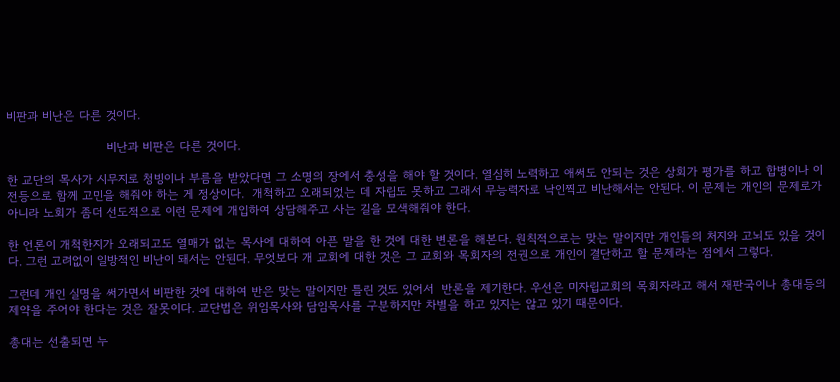비판과 비난은 다른 것이다.

                         비난과 비판은 다른 것이다.

한 교단의 목사가 시무지로 청빙이나 부름을 받았다면 그 소명의 장에서 충성을 해야 할 것이다. 열심히 노력하고 애써도 안되는 것은 상회가 평가를 하고 합병이나 이전등으로 함께 고민을 해줘야 하는 게 정상이다.  개척하고 오래되었는 데 자립도 못하고 그래서 무능력자로 낙인찍고 비난해서는 안된다. 이 문제는 개인의 문제로가 아니라 노회가 좀더 선도적으로 이런 문제에 개입하여 상담해주고 사는 길을 모색해줘야 한다.

한 언론이 개척한지가 오래되고도 열매가 없는 목사에 대하여 아픈 말을 한 것에 대한 변론을 해본다. 원칙적으로는 맞는 말이지만 개인들의 처지와 고뇌도 있을 것이다. 그런 고려없이 일방적인 비난이 돼서는 안된다. 무엇보다 개 교회에 대한 것은 그 교회와 목회자의 전권으로 개인이 결단하고 할 문제라는 점에서 그렇다.

그런데 개인 실명을 써가면서 비판한 것에 대하여 반은 맞는 말이지만 틀린 것도 있어서  반론을 제기한다. 우선은 미자립교회의 목회자라고 해서 재판국이나 총대등의 제약을 주어야 한다는 것은 잘못이다. 교단법은 위임목사와 담임목사를 구분하지만 차별을 하고 있지는 않고 있기 때문이다.

총대는 선출되면 누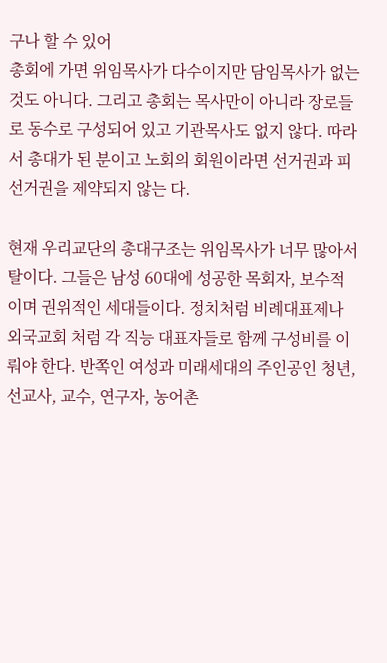구나 할 수 있어
총회에 가면 위임목사가 다수이지만 담임목사가 없는 것도 아니다. 그리고 총회는 목사만이 아니라 장로들로 동수로 구성되어 있고 기관목사도 없지 않다. 따라서 총대가 된 분이고 노회의 회원이라면 선거권과 피선거권을 제약되지 않는 다.

현재 우리교단의 총대구조는 위임목사가 너무 많아서 탈이다. 그들은 남성 60대에 성공한 목회자, 보수적이며 권위적인 세대들이다. 정치처럼 비례대표제나 외국교회 처럼 각 직능 대표자들로 함께 구성비를 이뤄야 한다. 반쪽인 여성과 미래세대의 주인공인 청년, 선교사, 교수, 연구자, 농어촌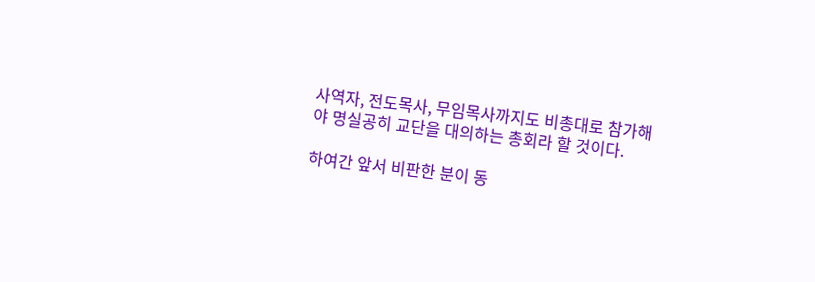사역자, 전도목사, 무임목사까지도 비총대로 참가해야 명실공히 교단을 대의하는 총회라 할 것이다.

하여간 앞서 비판한 분이 동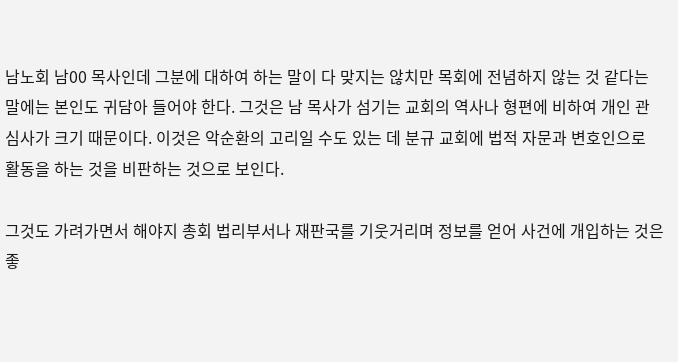남노회 남00 목사인데 그분에 대하여 하는 말이 다 맞지는 않치만 목회에 전념하지 않는 것 같다는 말에는 본인도 귀담아 들어야 한다. 그것은 남 목사가 섬기는 교회의 역사나 형편에 비하여 개인 관심사가 크기 때문이다. 이것은 악순환의 고리일 수도 있는 데 분규 교회에 법적 자문과 변호인으로 활동을 하는 것을 비판하는 것으로 보인다.

그것도 가려가면서 해야지 총회 법리부서나 재판국를 기웃거리며 정보를 얻어 사건에 개입하는 것은 좋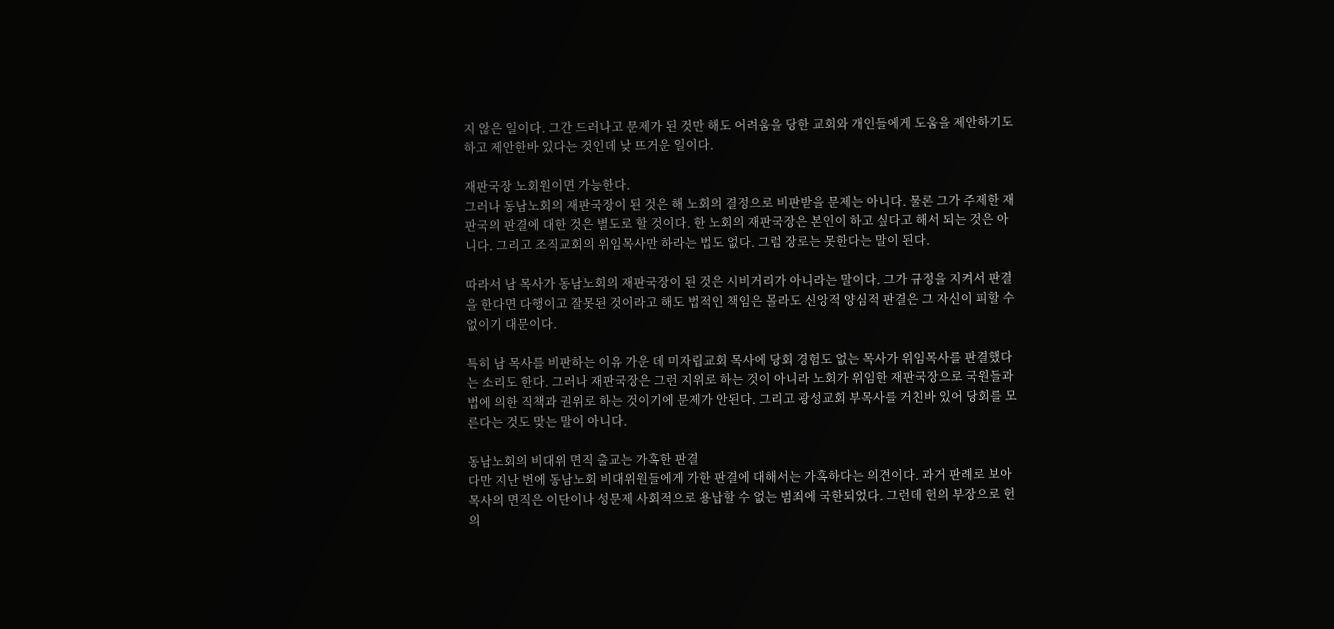지 않은 일이다. 그간 드러나고 문제가 된 것만 해도 어려움을 당한 교회와 개인들에게 도움을 제안하기도 하고 제안한바 있다는 것인데 낮 뜨거운 일이다.

재판국장 노회원이면 가능한다.
그러나 동남노회의 재판국장이 된 것은 해 노회의 결정으로 비판받을 문제는 아니다. 물론 그가 주제한 재판국의 판결에 대한 것은 별도로 할 것이다. 한 노회의 재판국장은 본인이 하고 싶다고 해서 되는 것은 아니다. 그리고 조직교회의 위임목사만 하라는 법도 없다. 그럼 장로는 못한다는 말이 된다.

따라서 남 목사가 동남노회의 재판국장이 된 것은 시비거리가 아니라는 말이다. 그가 규정을 지켜서 판결을 한다면 다행이고 잘못된 것이라고 해도 법적인 책임은 몰라도 신앙적 양심적 판결은 그 자신이 피할 수 없이기 대문이다.

특히 남 목사를 비판하는 이유 가운 데 미자립교회 목사에 당회 경험도 없는 목사가 위임목사를 판결했다는 소리도 한다. 그러나 재판국장은 그런 지위로 하는 것이 아니라 노회가 위임한 재판국장으로 국원들과 법에 의한 직책과 권위로 하는 것이기에 문제가 안된다. 그리고 광성교회 부목사를 거친바 있어 당회를 모른다는 것도 맞는 말이 아니다.

동남노회의 비대위 면직 출교는 가혹한 판결
다만 지난 번에 동남노회 비대위원들에게 가한 판결에 대해서는 가혹하다는 의견이다. 과거 판례로 보아 목사의 면직은 이단이나 성문제 사회적으로 용납할 수 없는 범죄에 국한되었다. 그런데 헌의 부장으로 헌의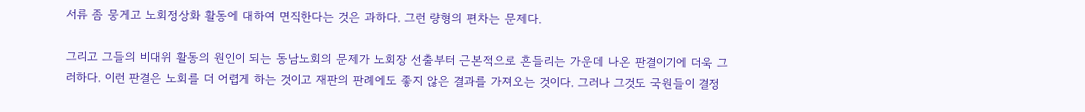서류 좀 뭉게고 노회정상화 활동에 대하여 면직한다는 것은 과하다. 그런 량형의 편차는 문제다.

그리고 그들의 비대위 활동의 원인이 되는 동남노회의 문제가 노회장 선출부터 근본적으로 흔들리는 가운데 나온 판결이기에 더욱 그러하다. 이런 판결은 노회를 더 어렵게 하는 것이고 재판의 판례에도 좋지 않은 결과를 가져오는 것이다. 그러나 그것도 국원들이 결정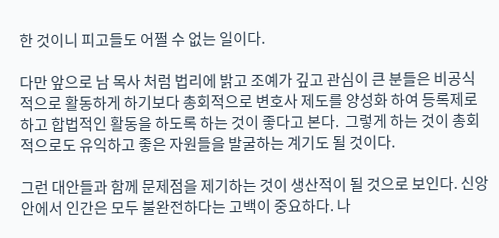한 것이니 피고들도 어쩔 수 없는 일이다.

다만 앞으로 남 목사 처럼 법리에 밝고 조예가 깊고 관심이 큰 분들은 비공식적으로 활동하게 하기보다 총회적으로 변호사 제도를 양성화 하여 등록제로 하고 합법적인 활동을 하도록 하는 것이 좋다고 본다.  그렇게 하는 것이 총회적으로도 유익하고 좋은 자원들을 발굴하는 계기도 될 것이다.

그런 대안들과 함께 문제점을 제기하는 것이 생산적이 될 것으로 보인다. 신앙안에서 인간은 모두 불완전하다는 고백이 중요하다. 나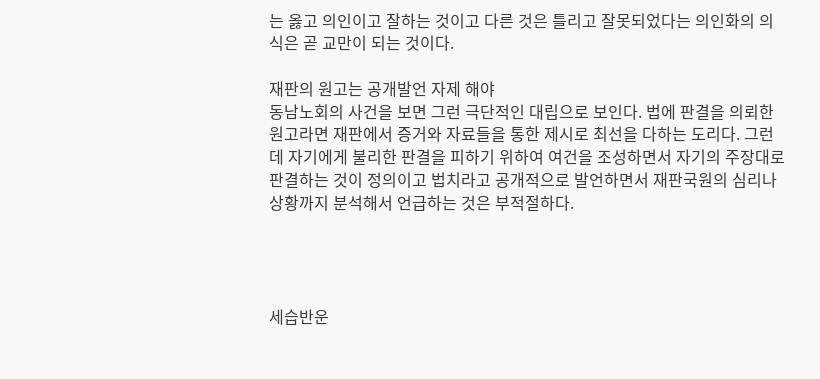는 옳고 의인이고 잘하는 것이고 다른 것은 틀리고 잘못되었다는 의인화의 의식은 곧 교만이 되는 것이다.

재판의 원고는 공개발언 자제 해야
동남노회의 사건을 보면 그런 극단적인 대립으로 보인다. 법에 판결을 의뢰한 원고라면 재판에서 증거와 자료들을 통한 제시로 최선을 다하는 도리다. 그런데 자기에게 불리한 판결을 피하기 위하여 여건을 조성하면서 자기의 주장대로 판결하는 것이 정의이고 법치라고 공개적으로 발언하면서 재판국원의 심리나 상황까지 분석해서 언급하는 것은 부적절하다.




세습반운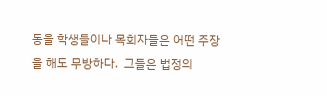동을 학생들이나 목회자들은 어떤 주장을 해도 무방하다.  그들은 법정의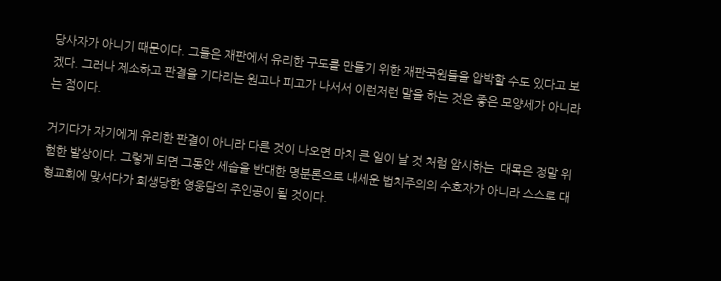당사자가 아니기 때문이다. 그들은 재판에서 유리한 구도를 만들기 위한 재판국원들을 압박할 수도 있다고 보겠다. 그러나 제소하고 판결을 기다리는 원고나 피고가 나서서 이런저런 말을 하는 것은 좋은 모양세가 아니라는 점이다.

거기다가 자기에게 유리한 판결이 아니라 다른 것이 나오면 마치 큰 일이 날 것 처럼 암시하는  대목은 정말 위험한 발상이다. 그렇게 되면 그동안 세습을 반대한 명분론으로 내세운 법치주의의 수호자가 아니라 스스로 대형교회에 맞서다가 희생당한 영웅담의 주인공이 될 것이다.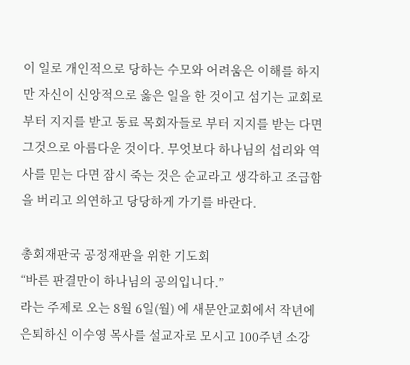이 일로 개인적으로 당하는 수모와 어려움은 이해를 하지만 자신이 신앙적으로 옳은 일을 한 것이고 섬기는 교회로부터 지지를 받고 동료 목회자들로 부터 지지를 받는 다면 그것으로 아름다운 것이다. 무엇보다 하나님의 섭리와 역사를 믿는 다면 잠시 죽는 것은 순교라고 생각하고 조급함을 버리고 의연하고 당당하게 가기를 바란다.

총회재판국 공정재판을 위한 기도회
“바른 판결만이 하나님의 공의입니다.”
라는 주제로 오는 8월 6일(월) 에 새문안교회에서 작년에 은퇴하신 이수영 목사를 설교자로 모시고 100주년 소강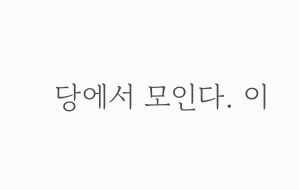당에서 모인다. 이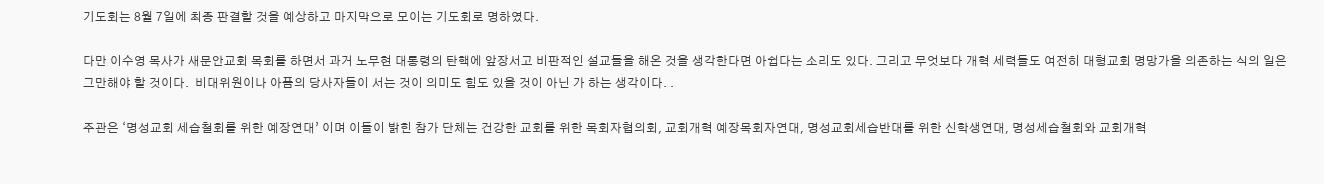기도회는 8월 7일에 최종 판결할 것을 예상하고 마지막으로 모이는 기도회로 명하였다.

다만 이수영 목사가 새문안교회 목회를 하면서 과거 노무현 대통령의 탄핵에 앞장서고 비판적인 설교들을 해온 것을 생각한다면 아쉽다는 소리도 있다. 그리고 무엇보다 개혁 세력들도 여전히 대형교회 명망가을 의존하는 식의 일은 그만해야 할 것이다.  비대위원이나 아픔의 당사자들이 서는 것이 의미도 힘도 있을 것이 아닌 가 하는 생각이다. .

주관은 ‘명성교회 세습철회를 위한 예장연대’ 이며 이들이 밝힌 참가 단체는 건강한 교회를 위한 목회자협의회, 교회개혁 예장목회자연대, 명성교회세습반대를 위한 신학생연대, 명성세습철회와 교회개혁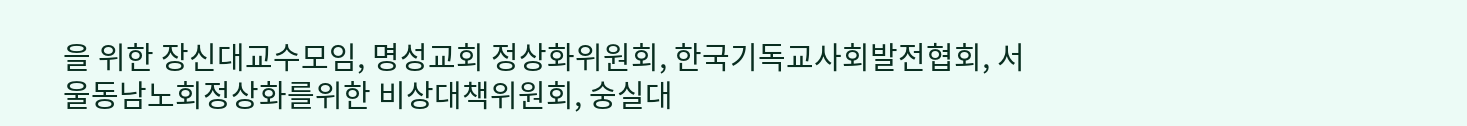을 위한 장신대교수모임, 명성교회 정상화위원회, 한국기독교사회발전협회, 서울동남노회정상화를위한 비상대책위원회, 숭실대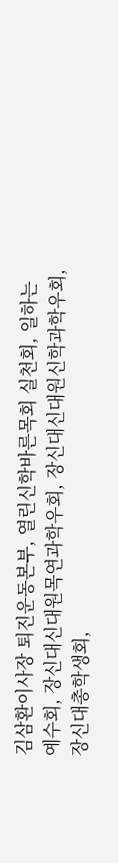김삼환이사장 퇴진운동본부, 열린신학바른목회 실천회, 일하는 예수회, 장신대신대원목연과학우회, 장신대신대원신학과학우회,장신대총학생회,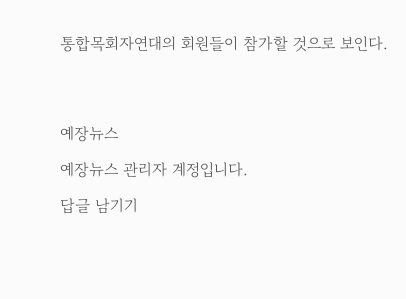통합목회자연대의 회원들이 참가할 것으로 보인다.




예장뉴스

예장뉴스 관리자 계정입니다.

답글 남기기